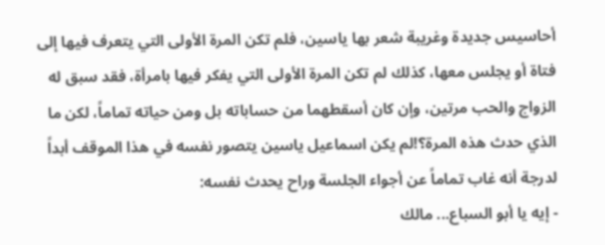أحاسيس جديدة وغريبة شعر بها ياسين، فلم تكن المرة الأولى التي يتعرف فيها إلى فتاة أو يجلس معها، كذلك لم تكن المرة الأولى التي يفكر فيها بامرأة، فقد سبق له الزواج والحب مرتين، وإن كان أسقطهما من حساباته بل ومن حياته تماماً، لكن ما الذي حدث هذه المرة؟!لم يكن اسماعيل ياسين يتصور نفسه في هذا الموقف أبداً لدرجة أنه غاب تماماً عن أجواء الجلسة وراح يحدث نفسه:
- إيه يا أبو السباع... مالك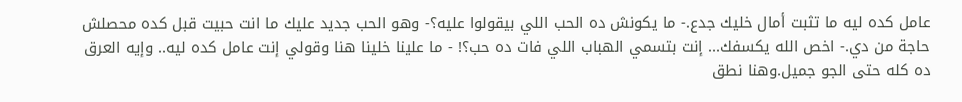عامل كده ليه ما تثبت أمال خليك جدع.- ما يكونش ده الحب اللي بيقولوا عليه؟- وهو الحب جديد عليك ما انت حبيت قبل كده محصلش حاجة من دي.- اخص الله يكسفك... إنت بتسمي الهباب اللي فات ده حب؟! - ما علينا خلينا هنا وقولي إنت عامل كده ليه.. وإيه العرق ده كله حتى الجو جميل.وهنا نطق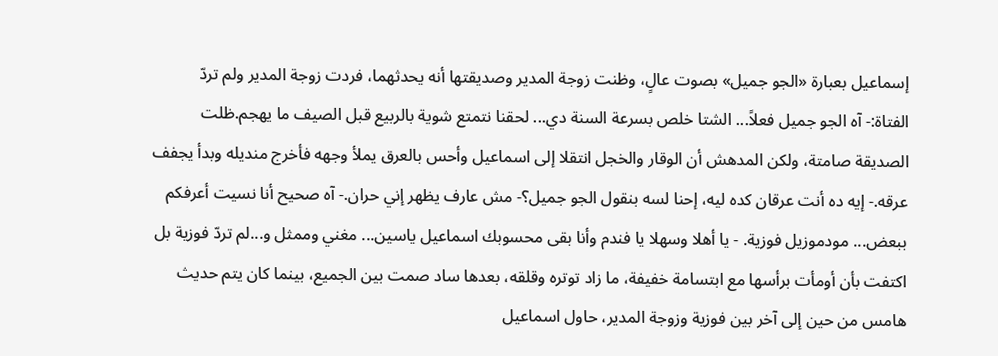إسماعيل بعبارة «الجو جميل» بصوت عالٍ، وظنت زوجة المدير وصديقتها أنه يحدثهما، فردت زوجة المدير ولم تردّ الفتاة:- آه الجو جميل فعلاً... الشتا خلص بسرعة السنة دي... لحقنا نتمتع شوية بالربيع قبل الصيف ما يهجم.ظلت الصديقة صامتة، ولكن المدهش أن الوقار والخجل انتقلا إلى اسماعيل وأحس بالعرق يملأ وجهه فأخرج منديله وبدأ يجفف عرقه.- إيه ده أنت عرقان كده ليه، إحنا لسه بنقول الجو جميل؟- مش عارف يظهر إني حران.- آه صحيح أنا نسيت أعرفكم ببعض... مودموزيل فوزية. - يا أهلا وسهلا يا فندم وأنا بقى محسوبك اسماعيل ياسين... مغني وممثل و...لم تردّ فوزية بل اكتفت بأن أومأت برأسها مع ابتسامة خفيفة، ما زاد توتره وقلقه، بعدها ساد صمت بين الجميع، بينما كان يتم حديث هامس من حين إلى آخر بين فوزية وزوجة المدير، حاول اسماعيل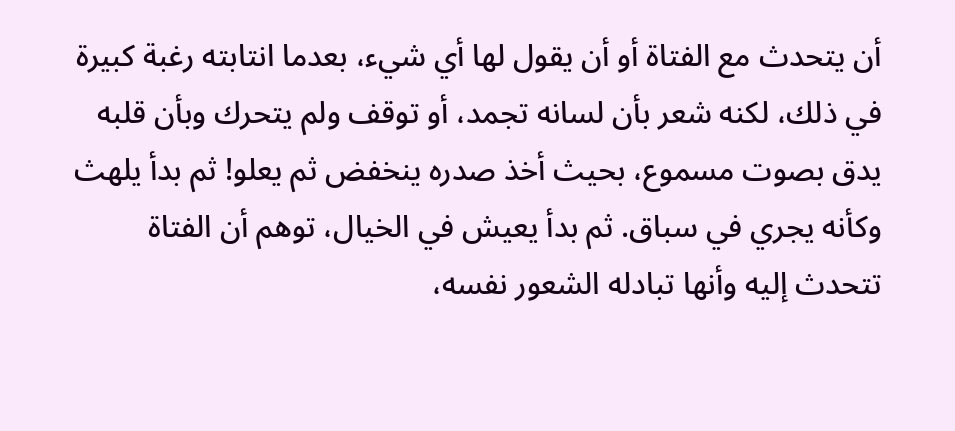أن يتحدث مع الفتاة أو أن يقول لها أي شيء، بعدما انتابته رغبة كبيرة في ذلك، لكنه شعر بأن لسانه تجمد، أو توقف ولم يتحرك وبأن قلبه يدق بصوت مسموع، بحيث أخذ صدره ينخفض ثم يعلو! ثم بدأ يلهث وكأنه يجري في سباق. ثم بدأ يعيش في الخيال، توهم أن الفتاة تتحدث إليه وأنها تبادله الشعور نفسه،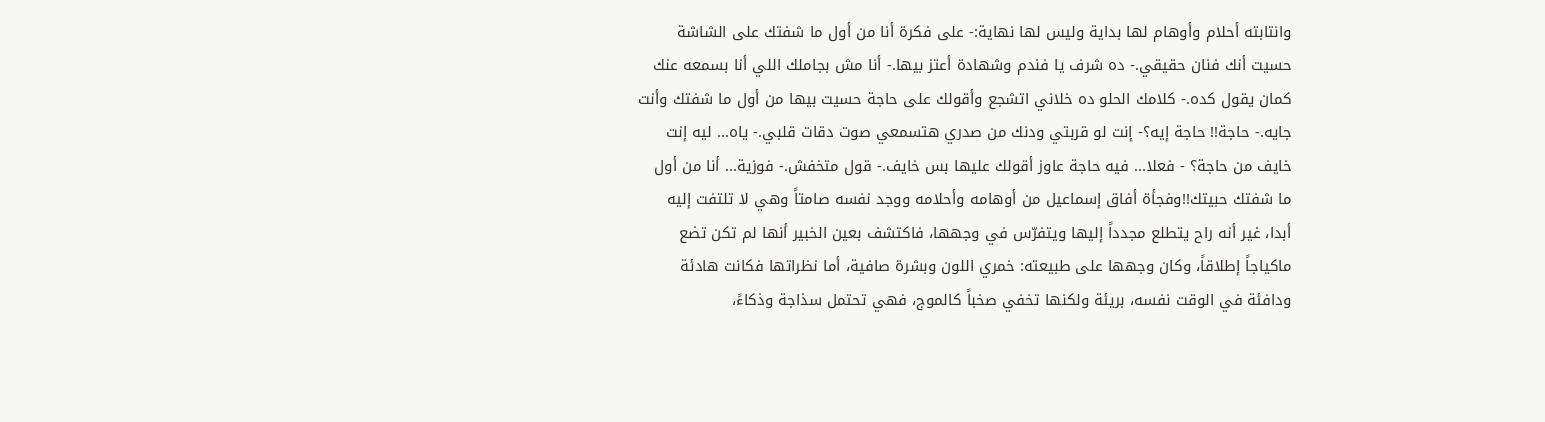وانتابته أحلام وأوهام لها بداية وليس لها نهاية:- على فكرة أنا من أول ما شفتك على الشاشة حسيت أنك فنان حقيقي.- ده شرف يا فندم وشهادة أعتز بيها.- أنا مش بجاملك اللي أنا بسمعه عنك كمان يقول كده.- كلامك الحلو ده خلاني اتشجع وأقولك على حاجة حسيت بيها من أول ما شفتك وأنت جايه.- حاجة!! حاجة إيه؟- إنت لو قربتي ودنك من صدري هتسمعي صوت دقات قلبي.- ياه... ليه إنت خايف من حاجة؟ - فعلا... فيه حاجة عاوز أقولك عليها بس خايف.- قول متخفش.- فوزية... أنا من أول ما شفتك حبيتك!!وفجأة أفاق إسماعيل من أوهامه وأحلامه ووجد نفسه صامتاً وهي لا تلتفت إليه أبدا، غير أنه راح يتطلع مجدداً إليها ويتفرّس في وجهها، فاكتشف بعين الخبير أنها لم تكن تضع ماكياجاً إطلاقاً، وكان وجهها على طبيعته: خمري اللون وبشرة صافية، أما نظراتها فكانت هادئة ودافئة في الوقت نفسه، بريئة ولكنها تخفي صخباً كالموج، فهي تحتمل سذاجة وذكاءً،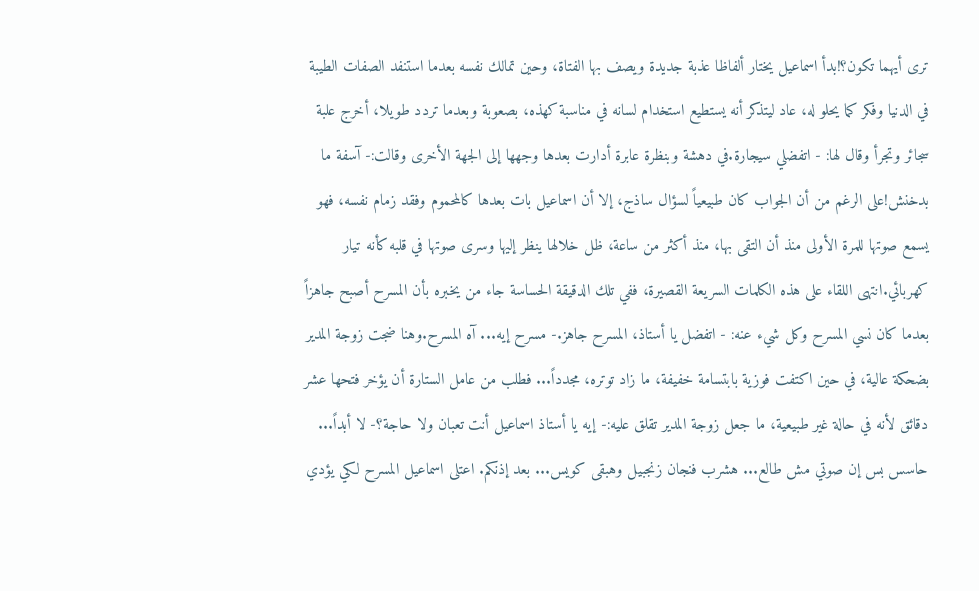ترى أيهما تكون؟!بدأ اسماعيل يختار ألفاظا عذبة جديدة ويصف بها الفتاة، وحين تمالك نفسه بعدما استنفد الصفات الطيبة في الدنيا وفكر كما يحلو له، عاد ليتذكر أنه يستطيع استخدام لسانه في مناسبة كهذه، بصعوبة وبعدما تردد طويلا، أخرج علبة سجائر وتجرأ وقال لها: - اتفضلي سيجارة.في دهشة وبنظرة عابرة أدارت بعدها وجهها إلى الجهة الأخرى وقالت:- آسفة ما بدخنش!على الرغم من أن الجواب كان طبيعياً لسؤال ساذج، إلا أن اسماعيل بات بعدها كالمحموم وفقد زمام نفسه، فهو يسمع صوتها للمرة الأولى منذ أن التقى بها، منذ أكثر من ساعة، ظل خلالها ينظر إليها وسرى صوتها في قلبه كأنه تيار كهربائي.انتهى اللقاء على هذه الكلمات السريعة القصيرة، ففي تلك الدقيقة الحساسة جاء من يخبره بأن المسرح أصبح جاهزاً بعدما كان نسي المسرح وكل شيء عنه: - اتفضل يا أستاذ، المسرح جاهز.- مسرح إيه... آه المسرح.وهنا ضجت زوجة المدير بضحكة عالية، في حين اكتفت فوزية بابتسامة خفيفة، ما زاد توتره، مجدداً... فطلب من عامل الستارة أن يؤخر فتحها عشر دقائق لأنه في حالة غير طبيعية، ما جعل زوجة المدير تقلق عليه:- إيه يا أستاذ اسماعيل أنت تعبان ولا حاجة؟- لا أبداً... حاسس بس إن صوتي مش طالع... هشرب فنجان زنجبيل وهبقى كويس... بعد إذنكم. اعتلى اسماعيل المسرح لكي يؤدي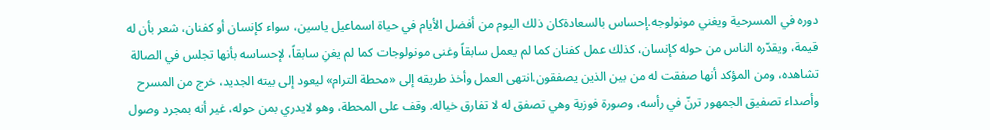دوره في المسرحية ويغني مونولوجه.إحساس بالسعادةكان ذلك اليوم من أفضل الأيام في حياة اسماعيل ياسين، سواء كإنسان أو كفنان، شعر بأن له قيمة، ويقدّره الناس من حوله كإنسان، كذلك عمل كفنان كما لم يعمل سابقاً وغنى مونولوجات كما لم يغنِ سابقاً، لإحساسه بأنها تجلس في الصالة تشاهده، ومن المؤكد أنها صفقت له من بين الذين يصفقون.انتهى العمل وأخذ طريقه إلى «محطة الترام» ليعود إلى بيته الجديد، خرج من المسرح وأصداء تصفيق الجمهور ترنّ في رأسه، وصورة فوزية وهي تصفق له لا تفارق خياله. وقف على المحطة، وهو لايدري بمن حوله، غير أنه بمجرد وصول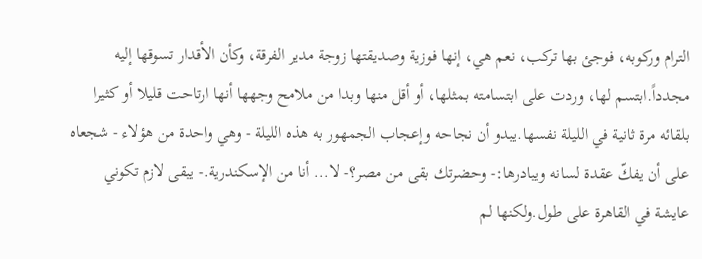الترام وركوبه، فوجئ بها تركب، نعم هي، إنها فوزية وصديقتها زوجة مدير الفرقة، وكأن الأقدار تسوقها إليه مجدداً.ابتسم لها، وردت على ابتسامته بمثلها، أو أقل منها وبدا من ملامح وجهها أنها ارتاحت قليلا أو كثيرا بلقائه مرة ثانية في الليلة نفسها.يبدو أن نجاحه وإعجاب الجمهور به هذه الليلة - وهي واحدة من هؤلاء - شجعاه على أن يفكّ عقدة لسانه ويبادرها:- وحضرتك بقى من مصر؟- لا... أنا من الإسكندرية.- يبقى لازم تكوني عايشة في القاهرة على طول.ولكنها لم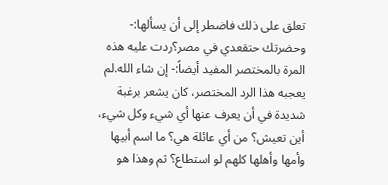تعلق على ذلك فاضطر إلى أن يسألها:- وحضرتك حتقعدي في مصر؟ردت عليه هذه المرة بالمختصر المفيد أيضاً:- إن شاء الله.لم يعجبه هذا الرد المختصر، كان يشعر برغبة شديدة في أن يعرف عنها أي شيء وكل شيء، أين تعيش؟ من أي عائلة هي؟ ما اسم أبيها وأمها وأهلها كلهم لو استطاع؟ ثم وهذا هو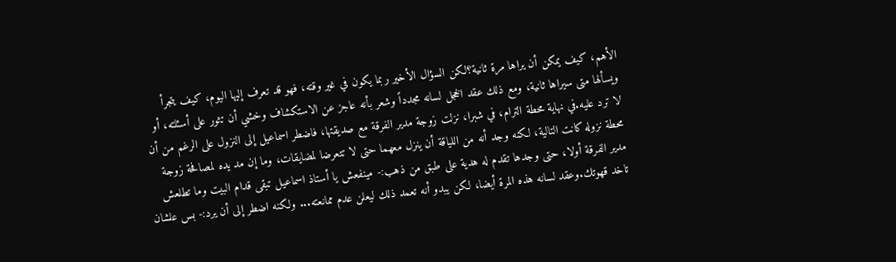الأهم، كيف يمكن أن يراها مرة ثانية؟لكن السؤال الأخير ربما يكون في غير وقته، فهو قد تعرف إليها اليوم، كيف يتجرأ ويسألها متى سيراها ثانية، ومع ذلك عقد الخجل لسانه مجدداً وشعر بأنه عاجز عن الاستكشاف وخشي أن تثور على أسئلته، أو لا ترد عليه.في نهاية محطة الترام، في شبرا، نزلت زوجة مدير الفرقة مع صديقتها، فاضطر اسماعيل إلى النزول على الرغم من أن محطة نزوله كانت التالية، لكنه وجد أنه من اللياقة أن ينزل معهما حتى لا تتعرضا لمضايقات، وما إن مد يده لمصافحة زوجة مدير الفرقة أولا، حتى وجدها تقدم له هدية على طبق من ذهب:- مينفعش يا أستاذ اسماعيل تبقى قدام البيت وما تطلعش تاخد قهوتك.وعقد لسانه هذه المرة أيضا، لكن يبدو أنه تعمد ذلك ليعلن عدم ممانعته... ولكنه اضطر إلى أن يرد:- بس علشان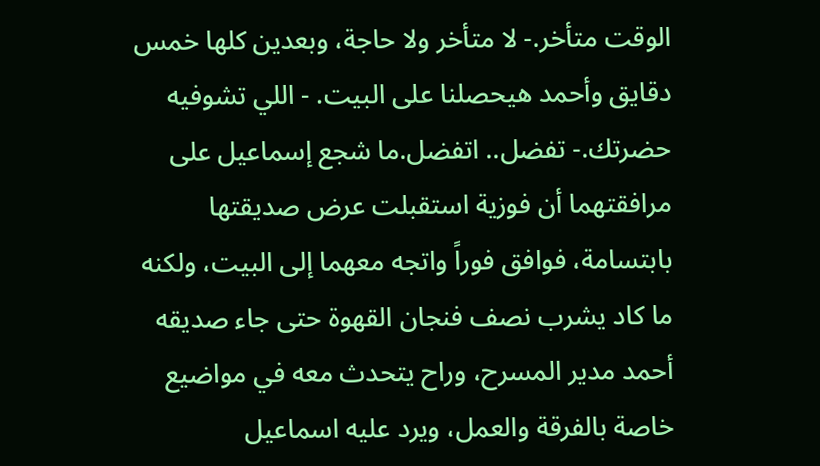الوقت متأخر.- لا متأخر ولا حاجة، وبعدين كلها خمس دقايق وأحمد هيحصلنا على البيت. - اللي تشوفيه حضرتك.- تفضل.. اتفضل.ما شجع إسماعيل على مرافقتهما أن فوزية استقبلت عرض صديقتها بابتسامة، فوافق فوراً واتجه معهما إلى البيت، ولكنه ما كاد يشرب نصف فنجان القهوة حتى جاء صديقه أحمد مدير المسرح، وراح يتحدث معه في مواضيع خاصة بالفرقة والعمل، ويرد عليه اسماعيل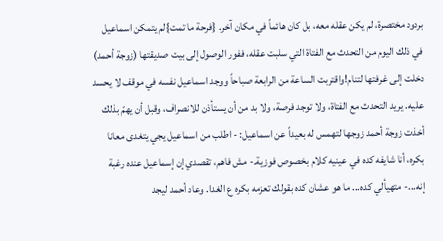بردود مختصرة، لم يكن عقله معه، بل كان هائماً في مكان آخر. {فرحة ما تمت}لم يتمكن اسماعيل في ذلك اليوم من التحدث مع الفتاة التي سلبت عقله، ففور الوصول إلى بيت صديقتها (زوجة أحمد) دخلت إلى غرفتها لتنام!واقتربت الساعة من الرابعة صباحاً ووجد اسماعيل نفسه في موقف لا يحسد عليه. يريد التحدث مع الفتاة، ولا توجد فرصة، ولا بد من أن يستأذن للانصراف، وقبل أن يهمّ بذلك أخذت زوجة أحمد زوجها لتهمس له بعيداً عن اسماعيل: - اطلب من اسماعيل يجي يتغدى معانا بكره، أنا شايفه كده في عينيه كلام بخصوص فوزية.- مش فاهم، تقصدي إن إسماعيل عنده رغبة إنه...- متهيألي كده... ما هو عشان كده بقولك تعزمه بكره ع الغدا. وعاد أحمد ليجد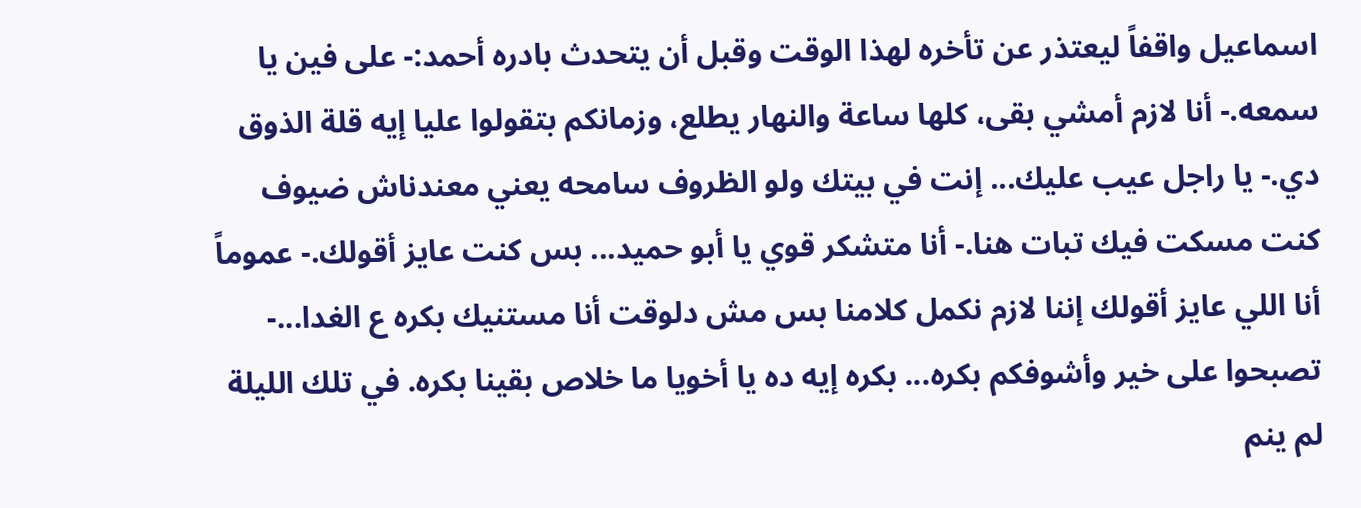اسماعيل واقفاً ليعتذر عن تأخره لهذا الوقت وقبل أن يتحدث بادره أحمد:- على فين يا سمعه.- أنا لازم أمشي بقى، كلها ساعة والنهار يطلع، وزمانكم بتقولوا عليا إيه قلة الذوق دي.- يا راجل عيب عليك... إنت في بيتك ولو الظروف سامحه يعني معندناش ضيوف كنت مسكت فيك تبات هنا.- أنا متشكر قوي يا أبو حميد... بس كنت عايز أقولك.- عموماً أنا اللي عايز أقولك إننا لازم نكمل كلامنا بس مش دلوقت أنا مستنيك بكره ع الغدا...- تصبحوا على خير وأشوفكم بكره... بكره إيه ده يا أخويا ما خلاص بقينا بكره. في تلك الليلة لم ينم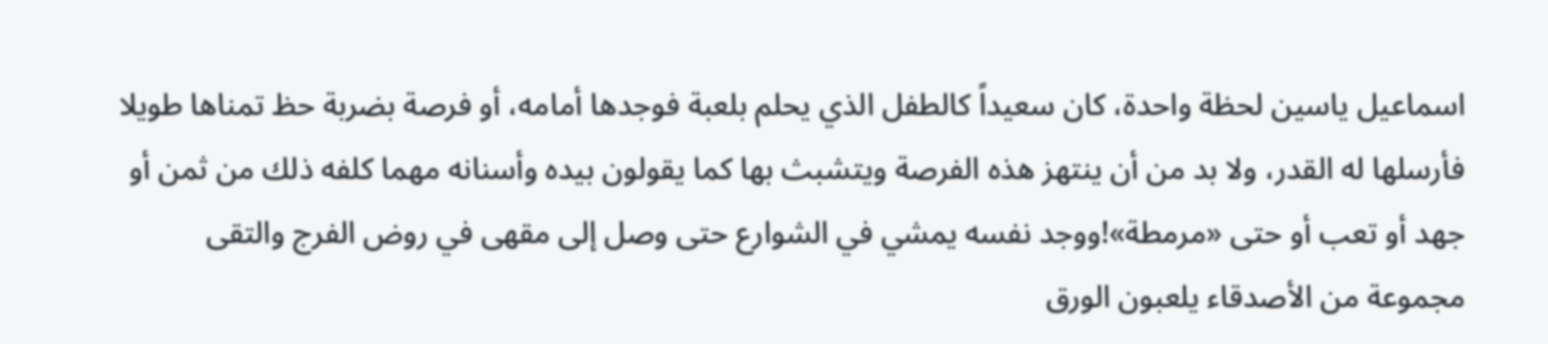اسماعيل ياسين لحظة واحدة، كان سعيداً كالطفل الذي يحلم بلعبة فوجدها أمامه، أو فرصة بضربة حظ تمناها طويلا فأرسلها له القدر، ولا بد من أن ينتهز هذه الفرصة ويتشبث بها كما يقولون بيده وأسنانه مهما كلفه ذلك من ثمن أو جهد أو تعب أو حتى «مرمطة»!ووجد نفسه يمشي في الشوارع حتى وصل إلى مقهى في روض الفرج والتقى مجموعة من الأصدقاء يلعبون الورق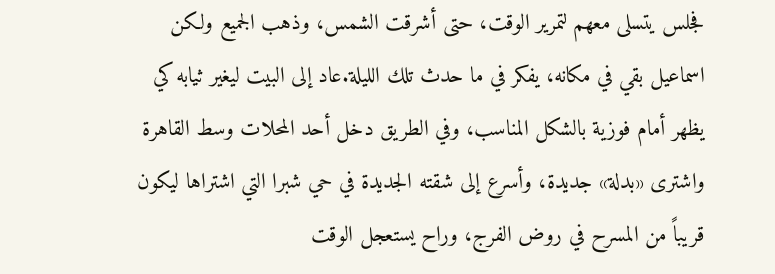فجلس يتسلى معهم لتمرير الوقت، حتى أشرقت الشمس، وذهب الجميع ولكن اسماعيل بقي في مكانه، يفكر في ما حدث تلك الليلة.عاد إلى البيت ليغير ثيابه كي يظهر أمام فوزية بالشكل المناسب، وفي الطريق دخل أحد المحلات وسط القاهرة واشترى «بدلة» جديدة، وأسرع إلى شقته الجديدة في حي شبرا التي اشتراها ليكون قريباً من المسرح في روض الفرج، وراح يستعجل الوقت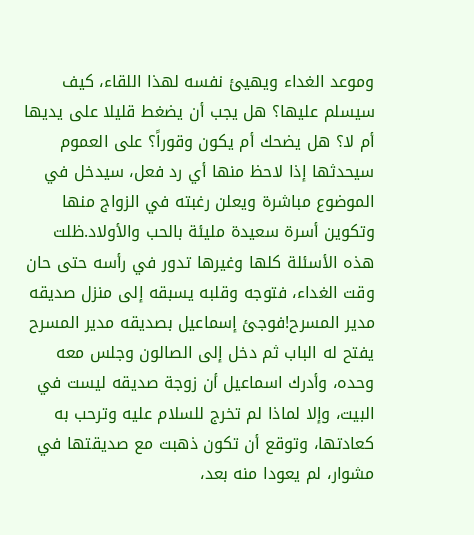وموعد الغداء ويهيئ نفسه لهذا اللقاء، كيف سيسلم عليها؟ هل يجب أن يضغط قليلا على يديها أم لا؟ هل يضحك أم يكون وقوراً؟ على العموم سيحدثها إذا لاحظ منها أي رد فعل، سيدخل في الموضوع مباشرة ويعلن رغبته في الزواج منها وتكوين أسرة سعيدة مليئة بالحب والأولاد.ظلت هذه الأسئلة كلها وغيرها تدور في رأسه حتى حان وقت الغداء، فتوجه وقلبه يسبقه إلى منزل صديقه مدير المسرح!فوجئ إسماعيل بصديقه مدير المسرح يفتح له الباب ثم دخل إلى الصالون وجلس معه وحده، وأدرك اسماعيل أن زوجة صديقه ليست في البيت، وإلا لماذا لم تخرج للسلام عليه وترحب به كعادتها، وتوقع أن تكون ذهبت مع صديقتها في مشوار، لم يعودا منه بعد،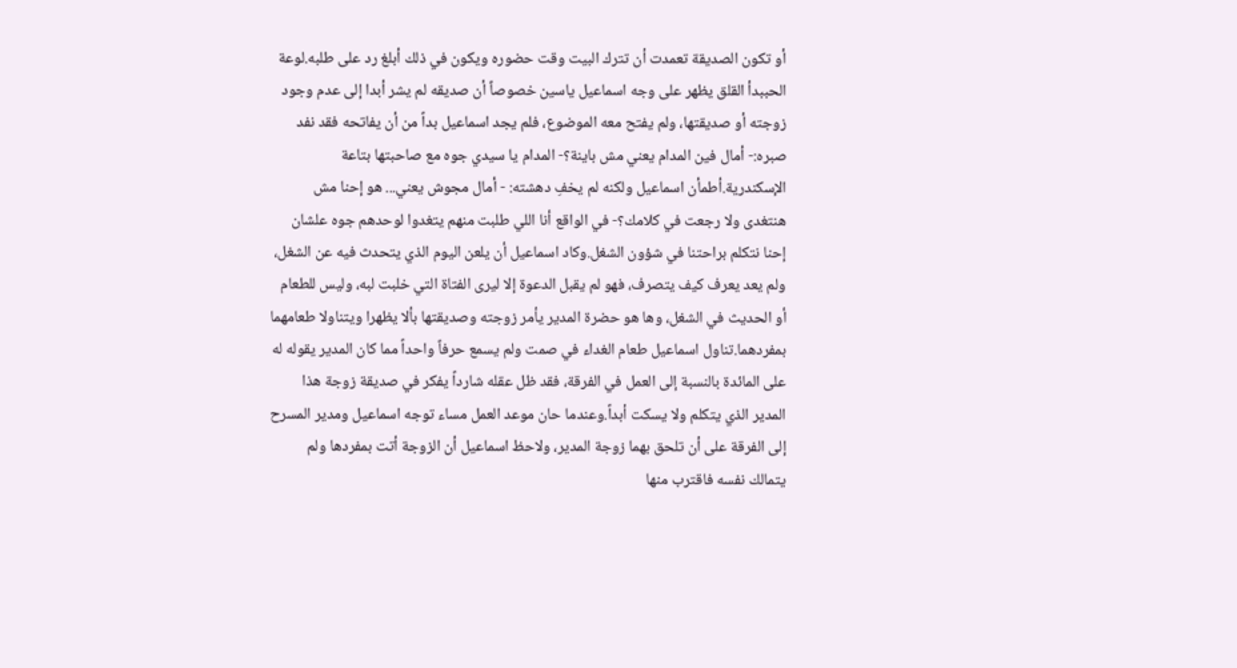أو تكون الصديقة تعمدت أن تترك البيت وقت حضوره ويكون في ذلك أبلغ رد على طلبه.لوعة الحببدأ القلق يظهر على وجه اسماعيل ياسين خصوصاً أن صديقه لم يشر أبدا إلى عدم وجود زوجته أو صديقتها، ولم يفتح معه الموضوع، فلم يجد اسماعيل بداً من أن يفاتحه فقد نفد صبره:- أمال فين المدام يعني مش باينة؟- المدام يا سيدي جوه مع صاحبتها بتاعة الإسكندرية.أطمأن اسماعيل ولكنه لم يخفِ دهشته: - أمال مجوش يعني... هو إحنا مش هنتغدى ولا رجعت في كلامك؟- في الواقع أنا اللي طلبت منهم يتغدوا لوحدهم جوه علشان إحنا نتكلم براحتنا في شؤون الشغل.وكاد اسماعيل أن يلعن اليوم الذي يتحدث فيه عن الشغل، ولم يعد يعرف كيف يتصرف، فهو لم يقبل الدعوة إلا ليرى الفتاة التي خلبت لبه، وليس للطعام أو الحديث في الشغل، وها هو حضرة المدير يأمر زوجته وصديقتها بألا يظهرا ويتناولا طعامهما بمفردهما.تناول اسماعيل طعام الغداء في صمت ولم يسمع حرفاً واحداً مما كان المدير يقوله له على المائدة بالنسبة إلى العمل في الفرقة، فقد ظل عقله شارداً يفكر في صديقة زوجة هذا المدير الذي يتكلم ولا يسكت أبداً.وعندما حان موعد العمل مساء توجه اسماعيل ومدير المسرح إلى الفرقة على أن تلحق بهما زوجة المدير، ولاحظ اسماعيل أن الزوجة أتت بمفردها ولم يتمالك نفسه فاقترب منها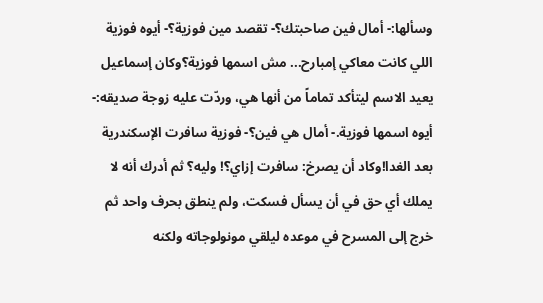وسألها:- أمال فين صاحبتك؟- تقصد مين فوزية؟- أيوه فوزية اللي كانت معاكي إمبارح... مش اسمها فوزية؟وكان إسماعيل يعيد الاسم ليتأكد تماماً من أنها هي، وردّت عليه زوجة صديقه:- أيوه اسمها فوزية.- أمال هي فين؟- فوزية سافرت الإسكندرية بعد الغدا!وكاد أن يصرخ: سافرت إزاي؟! وليه؟ ثم أدرك أنه لا يملك أي حق في أن يسأل فسكت، ولم ينطق بحرف واحد ثم خرج إلى المسرح في موعده ليلقي مونولوجاته ولكنه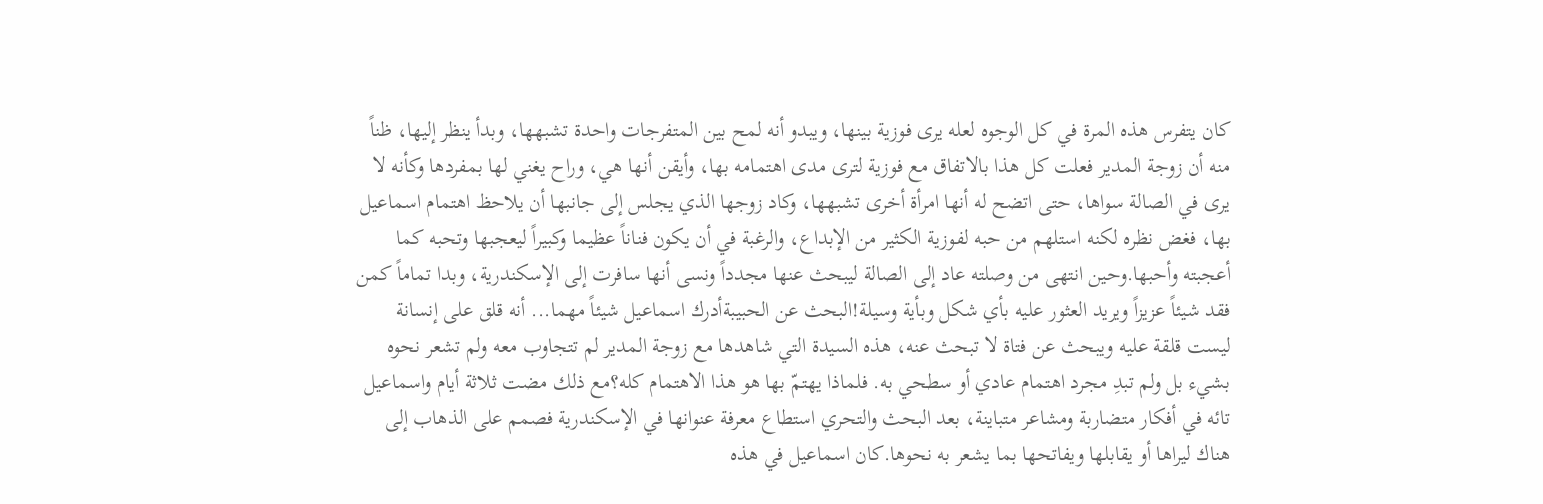كان يتفرس هذه المرة في كل الوجوه لعله يرى فوزية بينها، ويبدو أنه لمح بين المتفرجات واحدة تشبهها، وبدأ ينظر إليها، ظناً منه أن زوجة المدير فعلت كل هذا بالاتفاق مع فوزية لترى مدى اهتمامه بها، وأيقن أنها هي، وراح يغني لها بمفردها وكأنه لا يرى في الصالة سواها، حتى اتضح له أنها امرأة أخرى تشبهها، وكاد زوجها الذي يجلس إلى جانبها أن يلاحظ اهتمام اسماعيل بها، فغض نظره لكنه استلهم من حبه لفوزية الكثير من الإبداع، والرغبة في أن يكون فناناً عظيما وكبيراً ليعجبها وتحبه كما أعجبته وأحبها.وحين انتهى من وصلته عاد إلى الصالة ليبحث عنها مجدداً ونسى أنها سافرت إلى الإسكندرية، وبدا تماماً كمن فقد شيئاً عزيزاً ويريد العثور عليه بأي شكل وبأية وسيلة!البحث عن الحبيبةأدرك اسماعيل شيئاً مهما... أنه قلق على إنسانة ليست قلقة عليه ويبحث عن فتاة لا تبحث عنه، هذه السيدة التي شاهدها مع زوجة المدير لم تتجاوب معه ولم تشعر نحوه بشيء بل ولم تبدِ مجرد اهتمام عادي أو سطحي به. فلماذا يهتمّ بها هو هذا الاهتمام كله؟مع ذلك مضت ثلاثة أيام واسماعيل تائه في أفكار متضاربة ومشاعر متباينة، بعد البحث والتحري استطاع معرفة عنوانها في الإسكندرية فصمم على الذهاب إلى هناك ليراها أو يقابلها ويفاتحها بما يشعر به نحوها.كان اسماعيل في هذه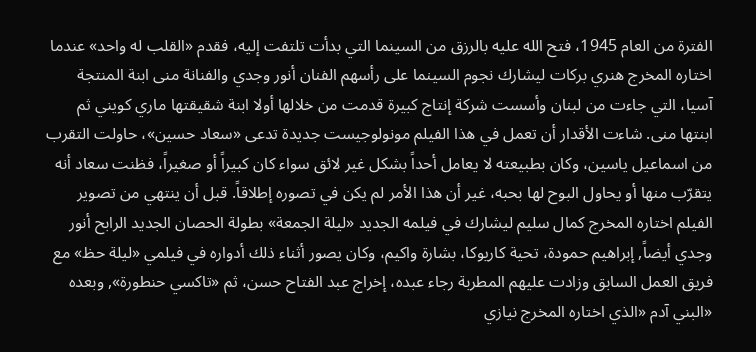الفترة من العام 1945، فتح الله عليه بالرزق من السينما التي بدأت تلتفت إليه، فقدم «القلب له واحد» عندما اختاره المخرج هنري بركات ليشارك نجوم السينما على رأسهم الفنان أنور وجدي والفنانة منى ابنة المنتجة آسيا، التي جاءت من لبنان وأسست شركة إنتاج كبيرة قدمت من خلالها أولا ابنة شقيقتها ماري كويني ثم ابنتها منى. شاءت الأقدار أن تعمل في هذا الفيلم مونولوجيست جديدة تدعى «سعاد حسين»، حاولت التقرب من اسماعيل ياسين، وكان بطبيعته لا يعامل أحداً بشكل غير لائق سواء كان كبيراً أو صغيراً، فظنت سعاد أنه يتقرّب منها أو يحاول البوح لها بحبه، غير أن هذا الأمر لم يكن في تصوره إطلاقاً. قبل أن ينتهي من تصوير الفيلم اختاره المخرج كمال سليم ليشارك في فيلمه الجديد «ليلة الجمعة» بطولة الحصان الجديد الرابح أنور وجدي أيضاً, إبراهيم حمودة، تحية كاريوكا، بشارة واكيم، وكان يصور أثناء ذلك أدواره في فيلمي «ليلة حظ» مع فريق العمل السابق وزادت عليهم المطربة رجاء عبده، إخراج عبد الفتاح حسن، ثم «تاكسي حنطورة», وبعده «البني آدم «الذي اختاره المخرج نيازي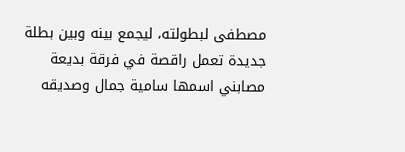مصطفى لبطولته، ليجمع بينه وبين بطلة جديدة تعمل راقصة في فرقة بديعة مصابني اسمها سامية جمال وصديقه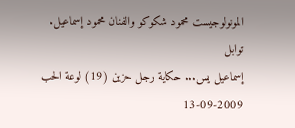المونولوجيست محمود شكوكو والفنان محمود إسماعيل.
توابل
إسماعيل يس... حكاية رجل حزين (19) لوعة الحب
13-09-2009